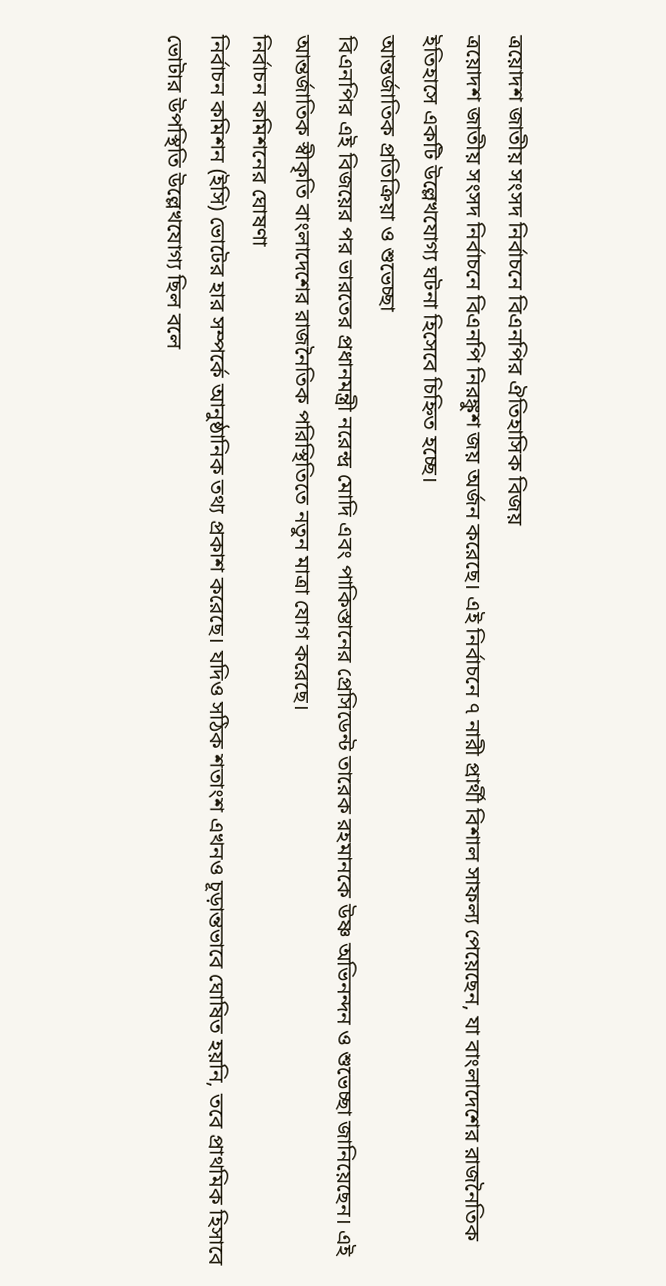ত্রয়োদশ জাতীয় সংসদ নির্বাচনে বিএনপির ঐতিহাসিক বিজয়
ত্রয়োদশ জাতীয় সংসদ নির্বাচনে বিএনপি নিরঙ্কুশ জয় অর্জন করেছে। এই নির্বাচনে ৭ নারী প্রার্থী বিশাল সাফল্য পেয়েছেন, যা বাংলাদেশের রাজনৈতিক ইতিহাসে একটি উল্লেখযোগ্য ঘটনা হিসেবে চিহ্নিত হচ্ছে।
আন্তর্জাতিক প্রতিক্রিয়া ও শুভেচ্ছা
বিএনপির এই বিজয়ের পর ভারতের প্রধানমন্ত্রী নরেন্দ্র মোদি এবং পাকিস্তানের প্রেসিডেন্ট তারেক রহমানকে উষ্ণ অভিনন্দন ও শুভেচ্ছা জানিয়েছেন। এই আন্তর্জাতিক স্বীকৃতি বাংলাদেশের রাজনৈতিক পরিস্থিতিতে নতুন মাত্রা যোগ করেছে।
নির্বাচন কমিশনের ঘোষণা
নির্বাচন কমিশন (ইসি) ভোটের হার সম্পর্কে আনুষ্ঠানিক তথ্য প্রকাশ করেছে। যদিও সঠিক শতাংশ এখনও চূড়ান্তভাবে ঘোষিত হয়নি, তবে প্রাথমিক হিসাবে ভোটার উপস্থিতি উল্লেখযোগ্য ছিল বলে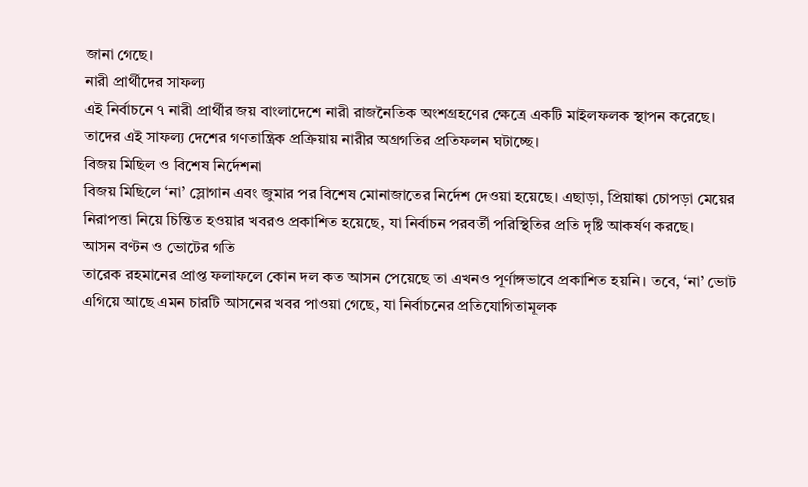জানা গেছে।
নারী প্রার্থীদের সাফল্য
এই নির্বাচনে ৭ নারী প্রার্থীর জয় বাংলাদেশে নারী রাজনৈতিক অংশগ্রহণের ক্ষেত্রে একটি মাইলফলক স্থাপন করেছে। তাদের এই সাফল্য দেশের গণতান্ত্রিক প্রক্রিয়ায় নারীর অগ্রগতির প্রতিফলন ঘটাচ্ছে।
বিজয় মিছিল ও বিশেষ নির্দেশনা
বিজয় মিছিলে ‘না’ স্লোগান এবং জুমার পর বিশেষ মোনাজাতের নির্দেশ দেওয়া হয়েছে। এছাড়া, প্রিয়াঙ্কা চোপড়া মেয়ের নিরাপত্তা নিয়ে চিন্তিত হওয়ার খবরও প্রকাশিত হয়েছে, যা নির্বাচন পরবর্তী পরিস্থিতির প্রতি দৃষ্টি আকর্ষণ করছে।
আসন বণ্টন ও ভোটের গতি
তারেক রহমানের প্রাপ্ত ফলাফলে কোন দল কত আসন পেয়েছে তা এখনও পূর্ণাঙ্গভাবে প্রকাশিত হয়নি। তবে, ‘না’ ভোট এগিয়ে আছে এমন চারটি আসনের খবর পাওয়া গেছে, যা নির্বাচনের প্রতিযোগিতামূলক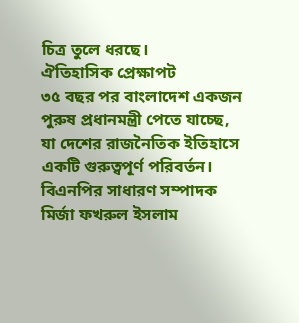চিত্র তুলে ধরছে।
ঐতিহাসিক প্রেক্ষাপট
৩৫ বছর পর বাংলাদেশ একজন পুরুষ প্রধানমন্ত্রী পেতে যাচ্ছে, যা দেশের রাজনৈতিক ইতিহাসে একটি গুরুত্বপূর্ণ পরিবর্তন। বিএনপির সাধারণ সম্পাদক মির্জা ফখরুল ইসলাম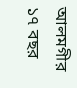আলমগীর ১৭ বছর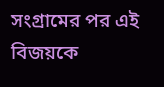সংগ্রামের পর এই বিজয়কে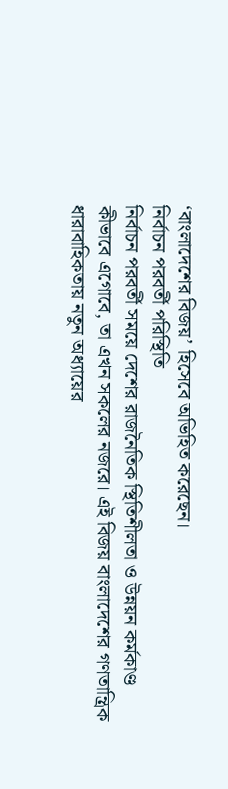‘বাংলাদেশের বিজয়’ হিসেবে অভিহিত করেছেন।
নির্বাচন পরবর্তী পরিস্থিতি
নির্বাচন পরবর্তী সময়ে দেশের রাজনৈতিক স্থিতিশীলতা ও উন্নয়ন কর্মকাণ্ড কীভাবে এগোবে, তা এখন সকলের নজরে। এই বিজয় বাংলাদেশের গণতান্ত্রিক ধারাবাহিকতায় নতুন অধ্যায়ের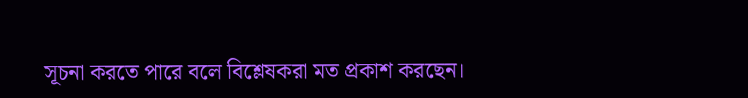সূচনা করতে পারে বলে বিশ্লেষকরা মত প্রকাশ করছেন।